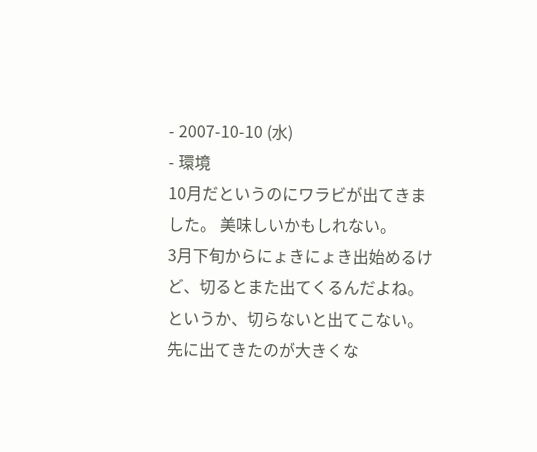- 2007-10-10 (水)
- 環境
10月だというのにワラビが出てきました。 美味しいかもしれない。
3月下旬からにょきにょき出始めるけど、切るとまた出てくるんだよね。というか、切らないと出てこない。先に出てきたのが大きくな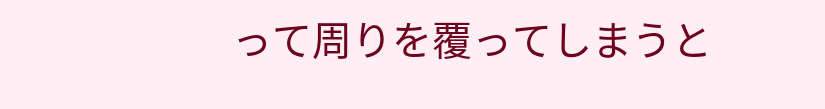って周りを覆ってしまうと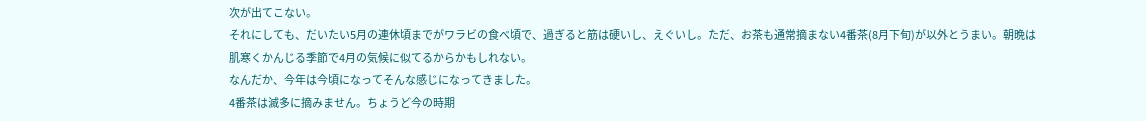次が出てこない。
それにしても、だいたい5月の連休頃までがワラビの食べ頃で、過ぎると筋は硬いし、えぐいし。ただ、お茶も通常摘まない4番茶(8月下旬)が以外とうまい。朝晩は肌寒くかんじる季節で4月の気候に似てるからかもしれない。
なんだか、今年は今頃になってそんな感じになってきました。
4番茶は滅多に摘みません。ちょうど今の時期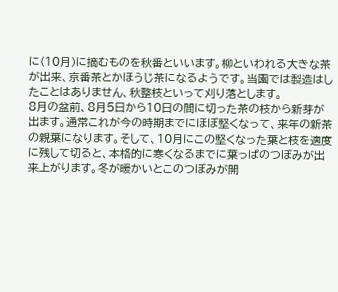に(10月)に摘むものを秋番といいます。柳といわれる大きな茶が出来、京番茶とかほうじ茶になるようです。当園では製造はしたことはありません、秋整枝といって刈り落とします。
8月の盆前、8月5日から10日の間に切った茶の枝から新芽が出ます。通常これが今の時期までにほぼ堅くなって、来年の新茶の親葉になります。そして、10月にこの堅くなった葉と枝を適度に残して切ると、本格的に寒くなるまでに葉っぱのつぼみが出来上がります。冬が暖かいとこのつぼみが開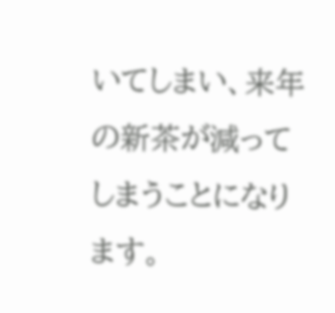いてしまい、来年の新茶が減ってしまうことになります。